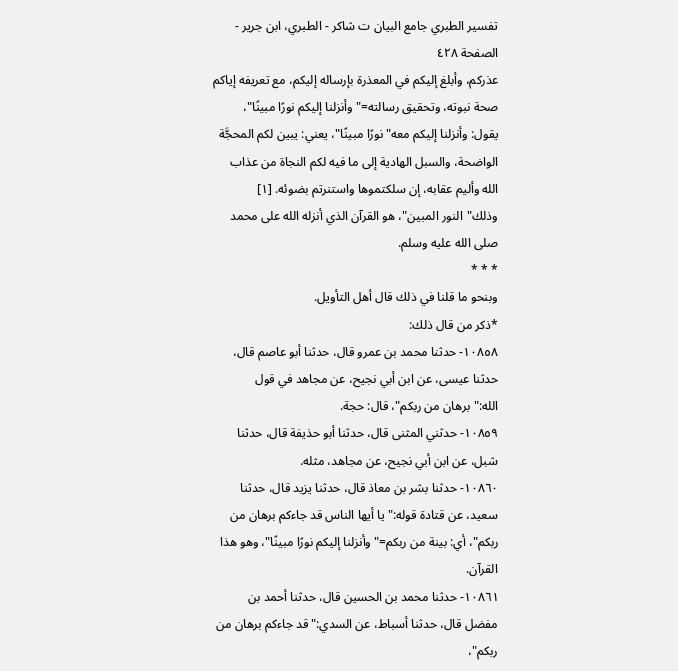تفسير الطبري جامع البيان ت شاكر - الطبري، ابن جرير - الصفحة ٤٢٨
عذركم، وأبلغ إليكم في المعذرة بإرساله إليكم، مع تعريفه إياكم صحة نبوته، وتحقيق رسالته="وأنزلنا إليكم نورًا مبينًا"، يقول: وأنزلنا إليكم معه"نورًا مبينًا"، يعني: يبين لكم المحجَّة الواضحة، والسبل الهادية إلى ما فيه لكم النجاة من عذاب الله وأليم عقابه، إن سلكتموها واستنرتم بضوئه. [١]
وذلك"النور المبين"، هو القرآن الذي أنزله الله على محمد صلى الله عليه وسلم.
* * *
وبنحو ما قلنا في ذلك قال أهل التأويل.
*ذكر من قال ذلك:
١٠٨٥٨- حدثنا محمد بن عمرو قال، حدثنا أبو عاصم قال، حدثنا عيسى، عن ابن أبي نجيح، عن مجاهد في قول الله:"برهان من ربكم"، قال: حجة.
١٠٨٥٩- حدثني المثنى قال، حدثنا أبو حذيفة قال، حدثنا شبل، عن ابن أبي نجيح، عن مجاهد، مثله.
١٠٨٦٠- حدثنا بشر بن معاذ قال، حدثنا يزيد قال، حدثنا سعيد، عن قتادة قوله:"يا أيها الناس قد جاءكم برهان من ربكم"، أي: بينة من ربكم="وأنزلنا إليكم نورًا مبينًا"، وهو هذا القرآن.
١٠٨٦١- حدثنا محمد بن الحسين قال، حدثنا أحمد بن مفضل قال، حدثنا أسباط، عن السدي:"قد جاءكم برهان من ربكم"،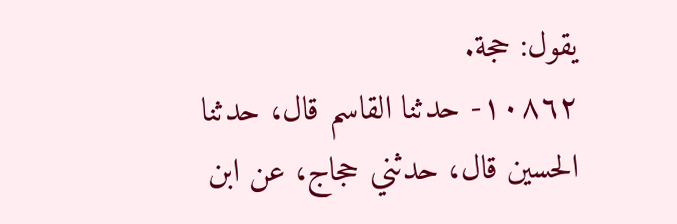يقول: حجة.
١٠٨٦٢- حدثنا القاسم قال، حدثنا الحسين قال، حدثني حجاج، عن ابن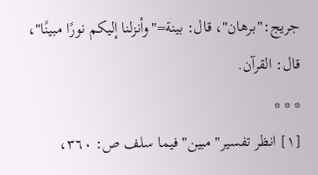جريج:"برهان"، قال: بينة="وأنزلنا إليكم نورًا مبينًا"، قال: القرآن.
* * *
[١] انظر تفسير"مبين" فيما سلف ص: ٣٦٠،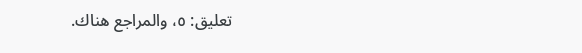تعليق: ٥، والمراجع هناك.